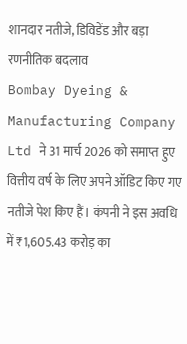शानदार नतीजे, डिविडेंड और बड़ा रणनीतिक बदलाव
Bombay Dyeing & Manufacturing Company Ltd ने 31 मार्च 2026 को समाप्त हुए वित्तीय वर्ष के लिए अपने ऑडिट किए गए नतीजे पेश किए हैं। कंपनी ने इस अवधि में ₹1,605.43 करोड़ का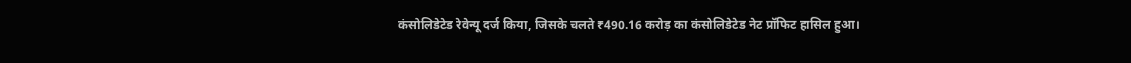कंसोलिडेटेड रेवेन्यू दर्ज किया, जिसके चलते ₹490.16 करोड़ का कंसोलिडेटेड नेट प्रॉफिट हासिल हुआ।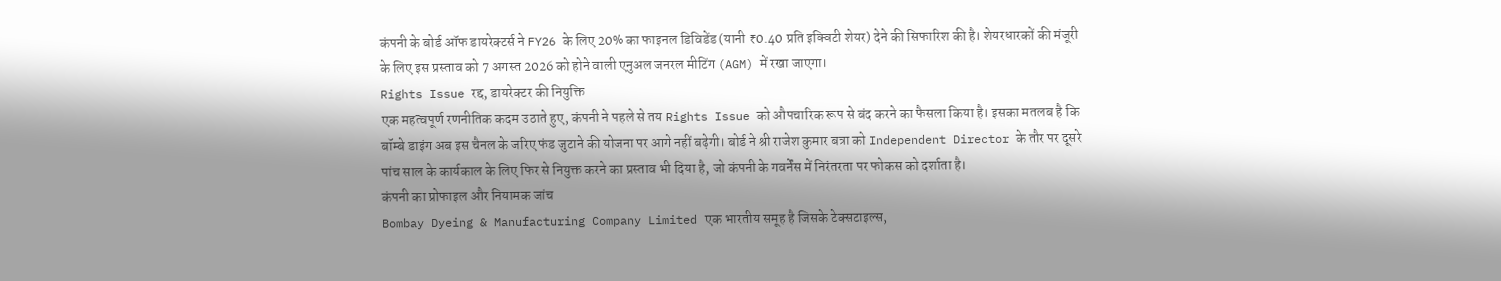कंपनी के बोर्ड ऑफ डायरेक्टर्स ने FY26 के लिए 20% का फाइनल डिविडेंड (यानी ₹0.40 प्रति इक्विटी शेयर) देने की सिफारिश की है। शेयरधारकों की मंजूरी के लिए इस प्रस्ताव को 7 अगस्त 2026 को होने वाली एनुअल जनरल मीटिंग (AGM) में रखा जाएगा।
Rights Issue रद्द, डायरेक्टर की नियुक्ति
एक महत्वपूर्ण रणनीतिक कदम उठाते हुए, कंपनी ने पहले से तय Rights Issue को औपचारिक रूप से बंद करने का फैसला किया है। इसका मतलब है कि बॉम्बे डाइंग अब इस चैनल के जरिए फंड जुटाने की योजना पर आगे नहीं बढ़ेगी। बोर्ड ने श्री राजेश कुमार बत्रा को Independent Director के तौर पर दूसरे पांच साल के कार्यकाल के लिए फिर से नियुक्त करने का प्रस्ताव भी दिया है, जो कंपनी के गवर्नेंस में निरंतरता पर फोकस को दर्शाता है।
कंपनी का प्रोफाइल और नियामक जांच
Bombay Dyeing & Manufacturing Company Limited एक भारतीय समूह है जिसके टेक्सटाइल्स,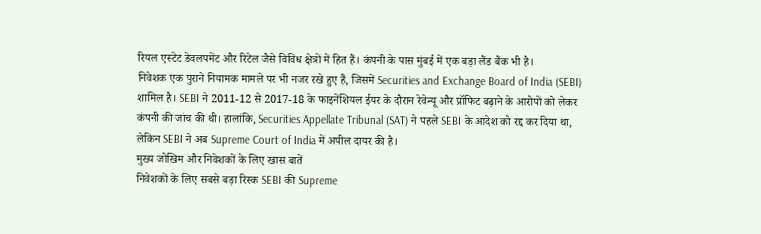रियल एस्टेट डेवलपमेंट और रिटेल जैसे विविध क्षेत्रों में हित हैं। कंपनी के पास मुंबई में एक बड़ा लैंड बैंक भी है।
निवेशक एक पुराने नियामक मामले पर भी नजर रखे हुए हैं, जिसमें Securities and Exchange Board of India (SEBI) शामिल है। SEBI ने 2011-12 से 2017-18 के फाइनेंशियल ईयर के दौरान रेवेन्यू और प्रॉफिट बढ़ाने के आरोपों को लेकर कंपनी की जांच की थी। हालांकि, Securities Appellate Tribunal (SAT) ने पहले SEBI के आदेश को रद्द कर दिया था, लेकिन SEBI ने अब Supreme Court of India में अपील दायर की है।
मुख्य जोखिम और निवेशकों के लिए खास बातें
निवेशकों के लिए सबसे बड़ा रिस्क SEBI की Supreme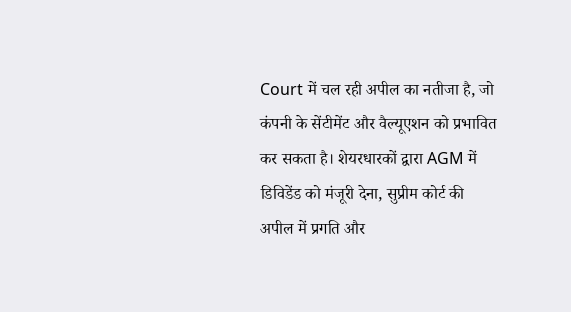Court में चल रही अपील का नतीजा है, जो कंपनी के सेंटीमेंट और वैल्यूएशन को प्रभावित कर सकता है। शेयरधारकों द्वारा AGM में डिविडेंड को मंजूरी देना, सुप्रीम कोर्ट की अपील में प्रगति और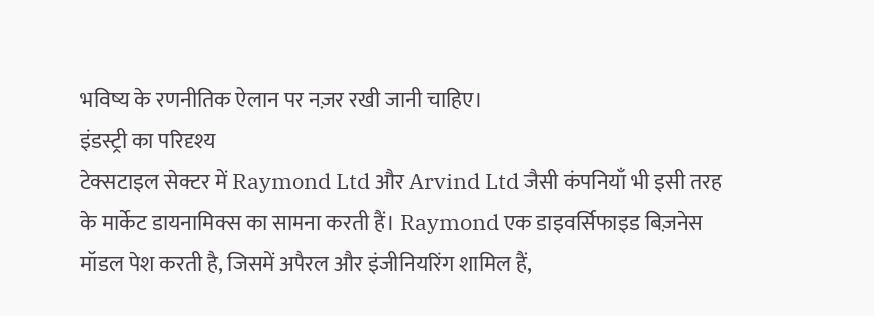भविष्य के रणनीतिक ऐलान पर नज़र रखी जानी चाहिए।
इंडस्ट्री का परिदृश्य
टेक्सटाइल सेक्टर में Raymond Ltd और Arvind Ltd जैसी कंपनियाँ भी इसी तरह के मार्केट डायनामिक्स का सामना करती हैं। Raymond एक डाइवर्सिफाइड बिज़नेस मॉडल पेश करती है, जिसमें अपैरल और इंजीनियरिंग शामिल हैं,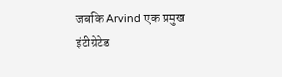जबकि Arvind एक प्रमुख इंटीग्रेटेड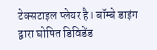टेक्सटाइल प्लेयर है। बॉम्बे डाइंग द्वारा घोषित डिविडेंड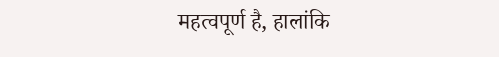महत्वपूर्ण है, हालांकि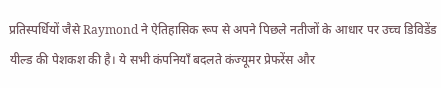प्रतिस्पर्धियों जैसे Raymond ने ऐतिहासिक रूप से अपने पिछले नतीजों के आधार पर उच्च डिविडेंड यील्ड की पेशकश की है। ये सभी कंपनियाँ बदलते कंज्यूमर प्रेफरेंस और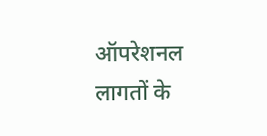ऑपरेशनल लागतों के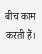बीच काम करती हैं।